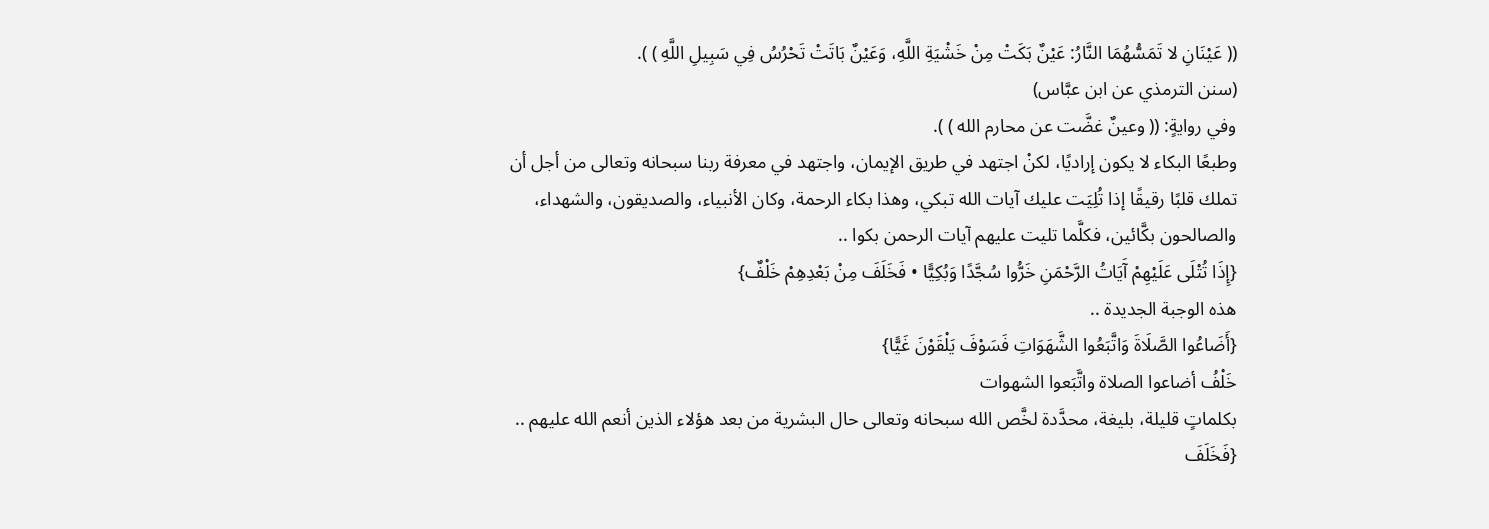(( عَيْنَانِ لا تَمَسُّهُمَا النَّارُ: عَيْنٌ بَكَتْ مِنْ خَشْيَةِ اللَّهِ، وَعَيْنٌ بَاتَتْ تَحْرُسُ فِي سَبِيلِ اللَّهِ ) ).
(سنن الترمذي عن ابن عبَّاس)
وفي روايةٍ: (( وعينٌ غضَّت عن محارم الله ) ).
وطبعًا البكاء لا يكون إراديًا، لكنْ اجتهد في طريق الإيمان، واجتهد في معرفة ربنا سبحانه وتعالى من أجل أن تملك قلبًا رقيقًا إذا تُلِيَت عليك آيات الله تبكي، وهذا بكاء الرحمة، وكان الأنبياء، والصديقون، والشهداء، والصالحون بكَّائين، فكلَّما تليت عليهم آيات الرحمن بكوا ..
{إِذَا تُتْلَى عَلَيْهِمْ آَيَاتُ الرَّحْمَنِ خَرُّوا سُجَّدًا وَبُكِيًّا • فَخَلَفَ مِنْ بَعْدِهِمْ خَلْفٌ}
هذه الوجبة الجديدة ..
{أَضَاعُوا الصَّلَاةَ وَاتَّبَعُوا الشَّهَوَاتِ فَسَوْفَ يَلْقَوْنَ غَيًّا}
خَلْفُ أضاعوا الصلاة واتَّبَعوا الشهوات
بكلماتٍ قليلة، بليغة، محدَّدة لخَّص الله سبحانه وتعالى حال البشرية من بعد هؤلاء الذين أنعم الله عليهم ..
{فَخَلَفَ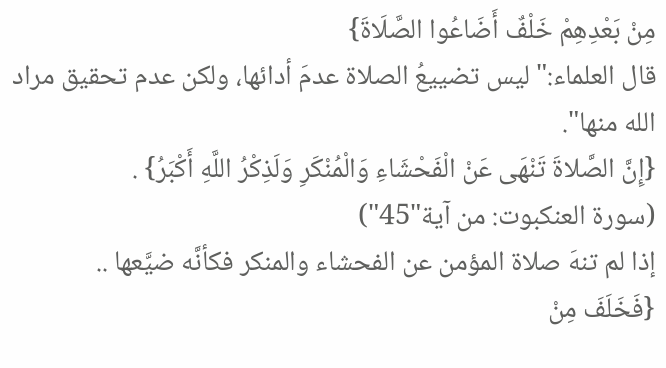مِنْ بَعْدِهِمْ خَلْفٌ أَضَاعُوا الصَّلَاةَ}
قال العلماء:"ليس تضييعُ الصلاة عدمَ أدائها، ولكن عدم تحقيق مراد الله منها".
{إِنَّ الصَّلاةَ تَنْهَى عَنْ الْفَحْشَاءِ وَالْمُنْكَرِ وَلَذِكْرُ اللَّهِ أَكْبَرُ} .
(سورة العنكبوت: من آية"45")
إذا لم تنهَ صلاة المؤمن عن الفحشاء والمنكر فكأنَّه ضيَّعها ..
{فَخَلَفَ مِنْ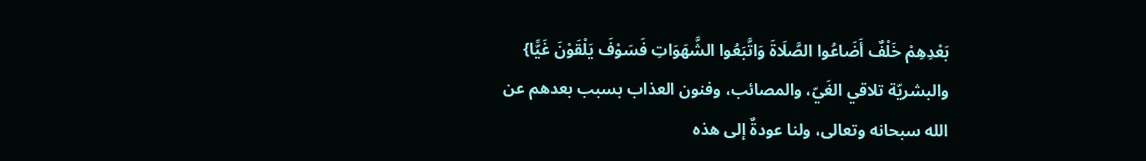بَعْدِهِمْ خَلْفٌ أَضَاعُوا الصَّلَاةَ وَاتَّبَعُوا الشَّهَوَاتِ فَسَوْفَ يَلْقَوْنَ غَيًّا}
والبشريّة تلاقي الغَيّ، والمصائب، وفنون العذاب بسبب بعدهم عن الله سبحانه وتعالى، ولنا عودةٌ إلى هذه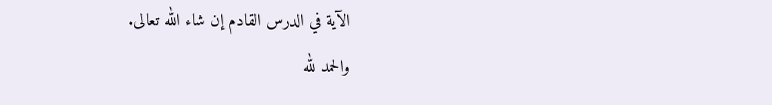الآية في الدرس القادم إن شاء الله تعالى.
والحمد لله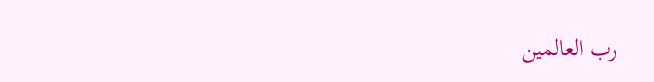رب العالمين